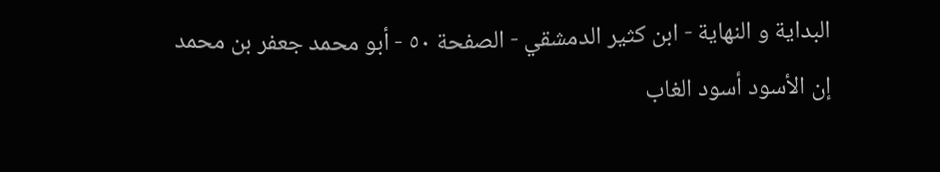البداية و النهاية - ابن كثير الدمشقي - الصفحة ٥٠ - أبو محمد جعفر بن محمد
إن الأسود أسود الغاب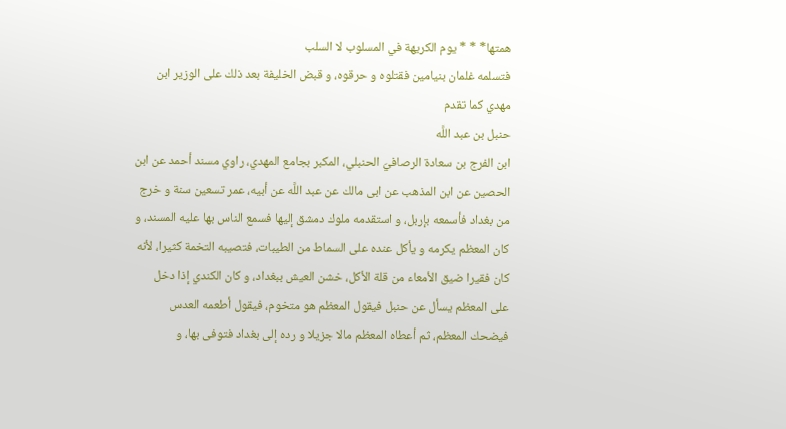همتها* * * يوم الكريهة في المسلوب لا السلب
فتسلمه غلمان بنيامين فقتلوه و حرقوه، و قبض الخليفة بعد ذلك على الوزير ابن مهدي كما تقدم
حنبل بن عبد اللَّه
ابن الفرج بن سعادة الرصافيّ الحنبلي، المكبر بجامع المهدي، راوي مسند أحمد عن ابن الحصين عن ابن المذهب عن ابى مالك عن عبد اللَّه عن أبيه، عمر تسعين سنة و خرج من بغداد فأسمعه بإربل، و استقدمه ملوك دمشق إليها فسمع الناس بها عليه المسند، و كان المعظم يكرمه و يأكل عنده على السماط من الطيبات، فتصيبه التخمة كثيرا، لأنه كان فقيرا ضيق الأمعاء من قلة الأكل، خشن العيش ببغداد، و كان الكندي إذا دخل على المعظم يسأل عن حنبل فيقول المعظم هو متخوم، فيقول أطعمه العدس فيضحك المعظم، ثم أعطاه المعظم مالا جزيلا و رده إلى بغداد فتوفى بها، و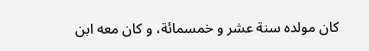كان مولده سنة عشر و خمسمائة، و كان معه ابن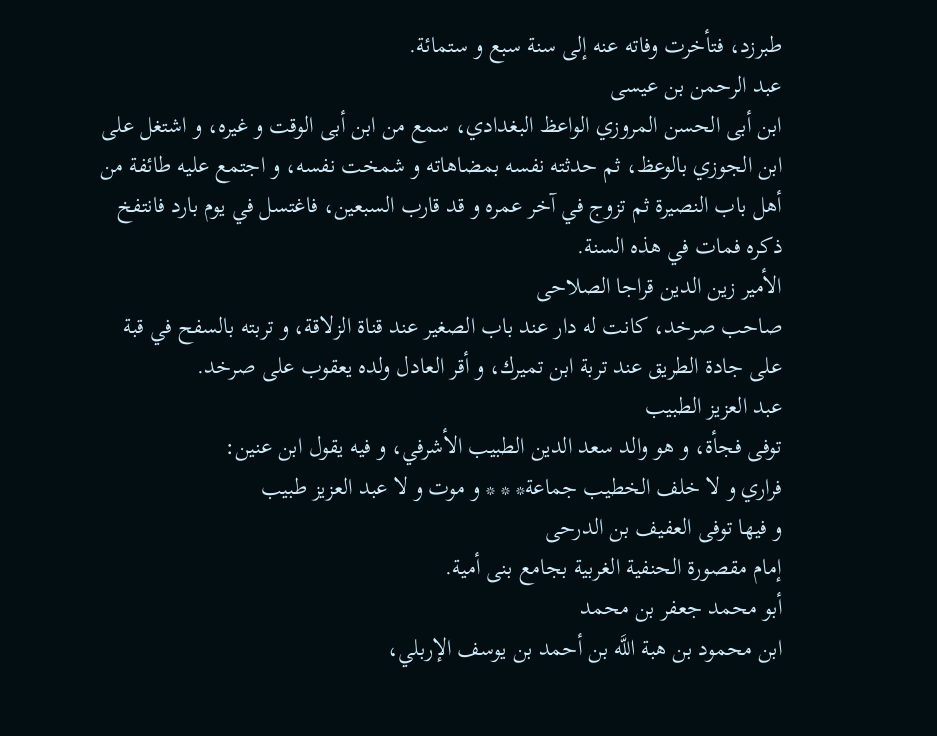طبرزد، فتأخرت وفاته عنه إلى سنة سبع و ستمائة.
عبد الرحمن بن عيسى
ابن أبى الحسن المروزي الواعظ البغدادي، سمع من ابن أبى الوقت و غيره، و اشتغل على ابن الجوزي بالوعظ، ثم حدثته نفسه بمضاهاته و شمخت نفسه، و اجتمع عليه طائفة من أهل باب النصيرة ثم تزوج في آخر عمره و قد قارب السبعين، فاغتسل في يوم بارد فانتفخ ذكره فمات في هذه السنة.
الأمير زين الدين قراجا الصلاحى
صاحب صرخد، كانت له دار عند باب الصغير عند قناة الزلاقة، و تربته بالسفح في قبة على جادة الطريق عند تربة ابن تميرك، و أقر العادل ولده يعقوب على صرخد.
عبد العزيز الطبيب
توفى فجأة، و هو والد سعد الدين الطبيب الأشرفي، و فيه يقول ابن عنين:
فراري و لا خلف الخطيب جماعة* * * و موت و لا عبد العزيز طبيب
و فيها توفى العفيف بن الدرحى
إمام مقصورة الحنفية الغربية بجامع بنى أمية.
أبو محمد جعفر بن محمد
ابن محمود بن هبة اللَّه بن أحمد بن يوسف الإربلي،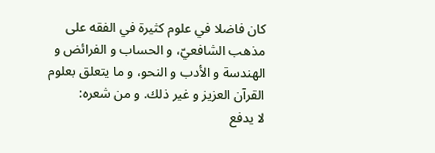كان فاضلا في علوم كثيرة في الفقه على مذهب الشافعيّ، و الحساب و الفرائض و الهندسة و الأدب و النحو، و ما يتعلق بعلوم القرآن العزيز و غير ذلك. و من شعره:
لا يدفع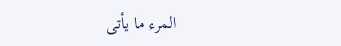المرء ما يأتى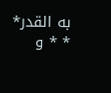به القدر* * * و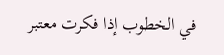في الخطوب إذا فكرت معتبر